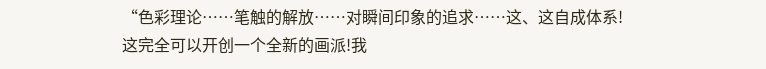“色彩理论……笔触的解放……对瞬间印象的追求……这、这自成体系!
这完全可以开创一个全新的画派!我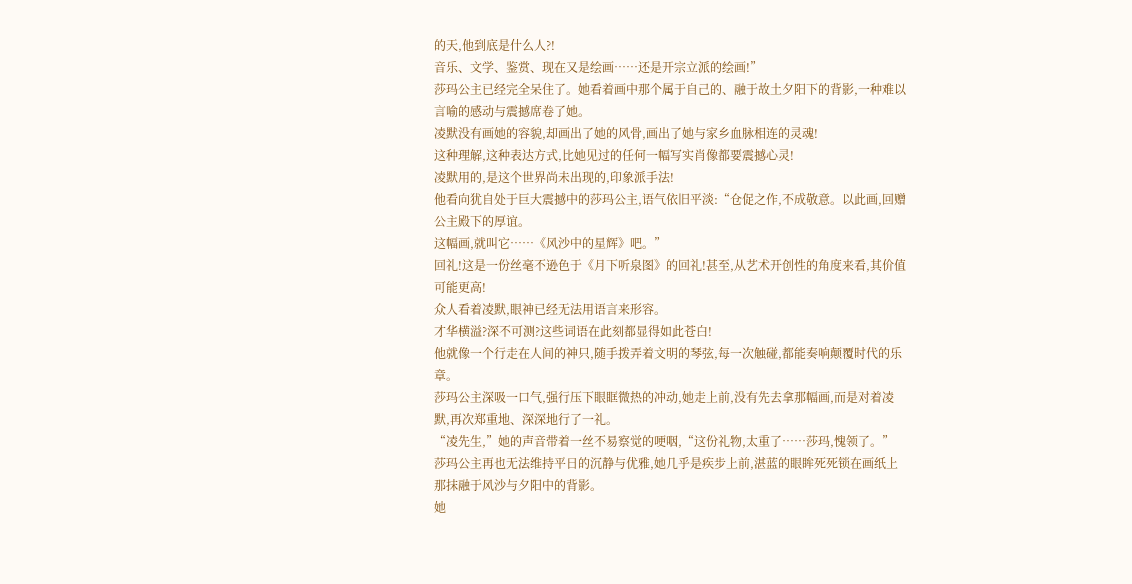的天,他到底是什么人?!
音乐、文学、鉴赏、现在又是绘画……还是开宗立派的绘画!”
莎玛公主已经完全呆住了。她看着画中那个属于自己的、融于故土夕阳下的背影,一种难以言喻的感动与震撼席卷了她。
凌默没有画她的容貌,却画出了她的风骨,画出了她与家乡血脉相连的灵魂!
这种理解,这种表达方式,比她见过的任何一幅写实肖像都要震撼心灵!
凌默用的,是这个世界尚未出现的,印象派手法!
他看向犹自处于巨大震撼中的莎玛公主,语气依旧平淡:“仓促之作,不成敬意。以此画,回赠公主殿下的厚谊。
这幅画,就叫它……《风沙中的星辉》吧。”
回礼!这是一份丝毫不逊色于《月下听泉图》的回礼!甚至,从艺术开创性的角度来看,其价值可能更高!
众人看着凌默,眼神已经无法用语言来形容。
才华横溢?深不可测?这些词语在此刻都显得如此苍白!
他就像一个行走在人间的神只,随手拨弄着文明的琴弦,每一次触碰,都能奏响颠覆时代的乐章。
莎玛公主深吸一口气,强行压下眼眶微热的冲动,她走上前,没有先去拿那幅画,而是对着凌默,再次郑重地、深深地行了一礼。
“凌先生,”她的声音带着一丝不易察觉的哽咽,“这份礼物,太重了……莎玛,愧领了。”
莎玛公主再也无法维持平日的沉静与优雅,她几乎是疾步上前,湛蓝的眼眸死死锁在画纸上那抹融于风沙与夕阳中的背影。
她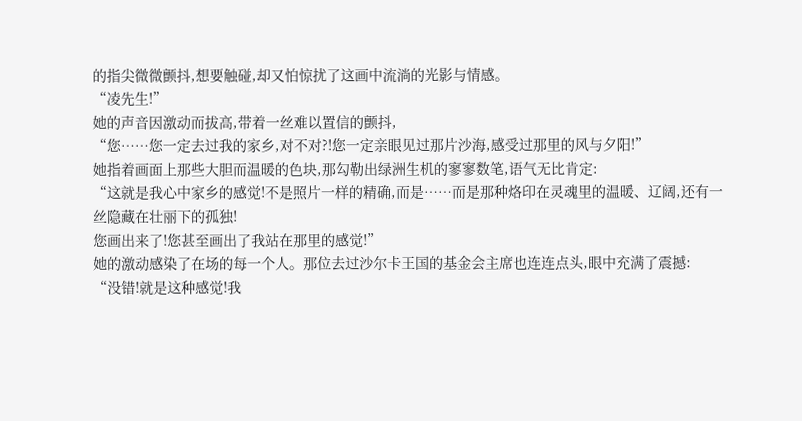的指尖微微颤抖,想要触碰,却又怕惊扰了这画中流淌的光影与情感。
“凌先生!”
她的声音因激动而拔高,带着一丝难以置信的颤抖,
“您……您一定去过我的家乡,对不对?!您一定亲眼见过那片沙海,感受过那里的风与夕阳!”
她指着画面上那些大胆而温暖的色块,那勾勒出绿洲生机的寥寥数笔,语气无比肯定:
“这就是我心中家乡的感觉!不是照片一样的精确,而是……而是那种烙印在灵魂里的温暖、辽阔,还有一丝隐藏在壮丽下的孤独!
您画出来了!您甚至画出了我站在那里的感觉!”
她的激动感染了在场的每一个人。那位去过沙尔卡王国的基金会主席也连连点头,眼中充满了震撼:
“没错!就是这种感觉!我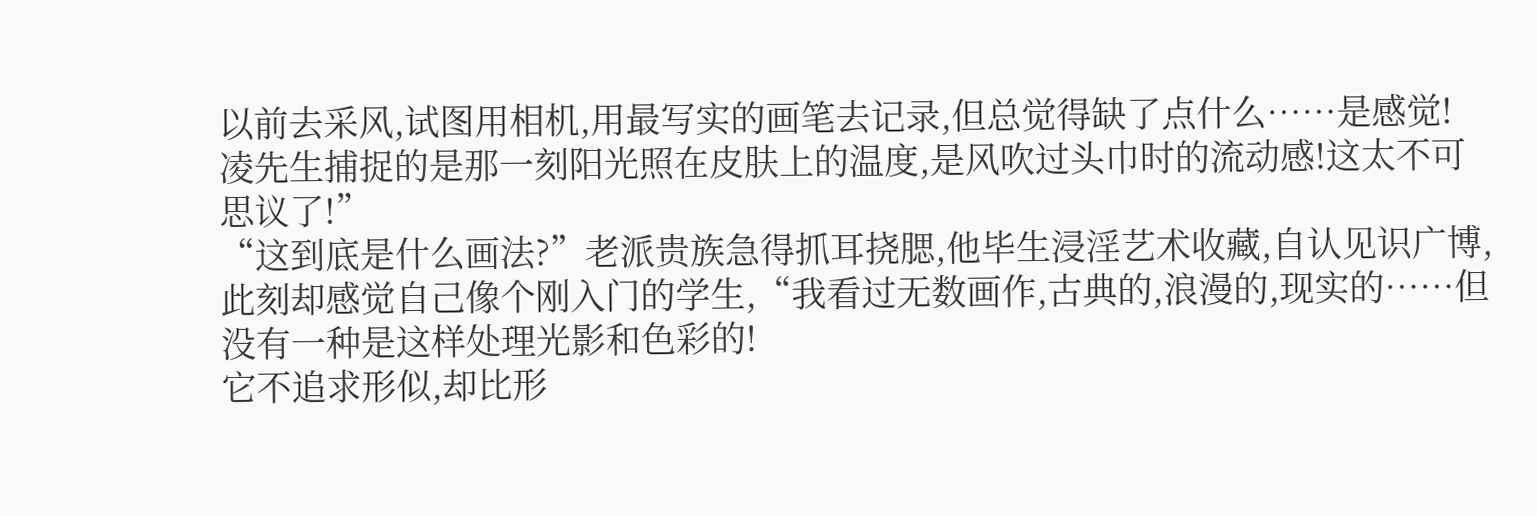以前去采风,试图用相机,用最写实的画笔去记录,但总觉得缺了点什么……是感觉!
凌先生捕捉的是那一刻阳光照在皮肤上的温度,是风吹过头巾时的流动感!这太不可思议了!”
“这到底是什么画法?”老派贵族急得抓耳挠腮,他毕生浸淫艺术收藏,自认见识广博,此刻却感觉自己像个刚入门的学生,“我看过无数画作,古典的,浪漫的,现实的……但没有一种是这样处理光影和色彩的!
它不追求形似,却比形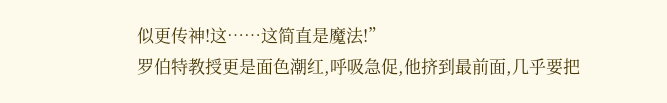似更传神!这……这简直是魔法!”
罗伯特教授更是面色潮红,呼吸急促,他挤到最前面,几乎要把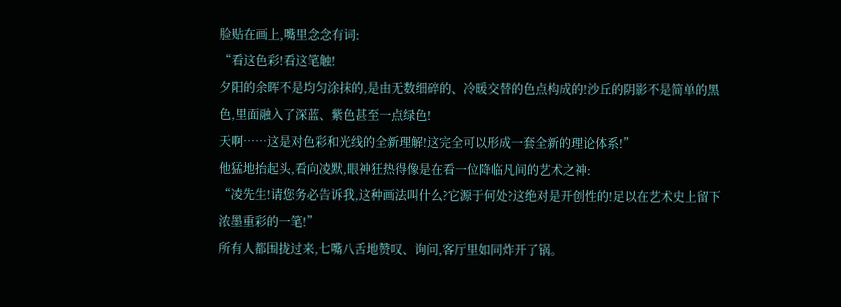脸贴在画上,嘴里念念有词:
“看这色彩!看这笔触!
夕阳的余晖不是均匀涂抹的,是由无数细碎的、冷暖交替的色点构成的!沙丘的阴影不是简单的黑色,里面融入了深蓝、紫色甚至一点绿色!
天啊……这是对色彩和光线的全新理解!这完全可以形成一套全新的理论体系!”
他猛地抬起头,看向凌默,眼神狂热得像是在看一位降临凡间的艺术之神:
“凌先生!请您务必告诉我,这种画法叫什么?它源于何处?这绝对是开创性的!足以在艺术史上留下浓墨重彩的一笔!”
所有人都围拢过来,七嘴八舌地赞叹、询问,客厅里如同炸开了锅。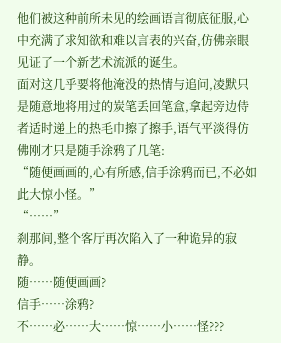他们被这种前所未见的绘画语言彻底征服,心中充满了求知欲和难以言表的兴奋,仿佛亲眼见证了一个新艺术流派的诞生。
面对这几乎要将他淹没的热情与追问,凌默只是随意地将用过的炭笔丢回笔盒,拿起旁边侍者适时递上的热毛巾擦了擦手,语气平淡得仿佛刚才只是随手涂鸦了几笔:
“随便画画的,心有所感,信手涂鸦而已,不必如此大惊小怪。”
“……”
刹那间,整个客厅再次陷入了一种诡异的寂静。
随……随便画画?
信手……涂鸦?
不……必……大……惊……小……怪???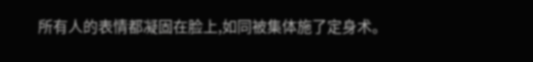所有人的表情都凝固在脸上,如同被集体施了定身术。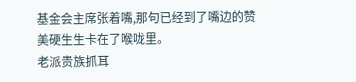基金会主席张着嘴,那句已经到了嘴边的赞美硬生生卡在了喉咙里。
老派贵族抓耳